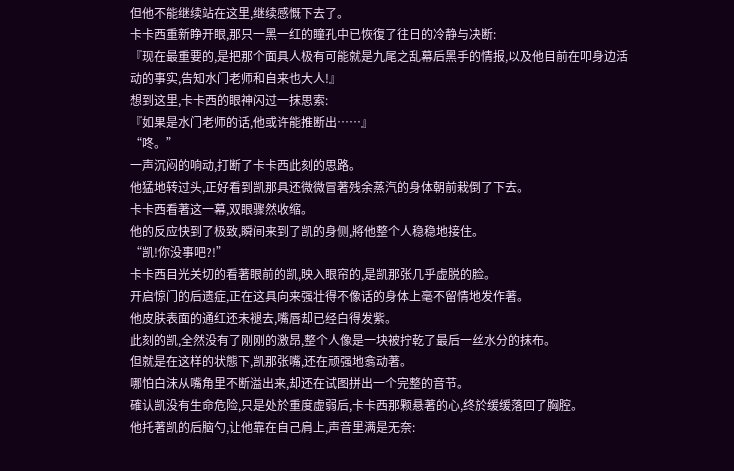但他不能继续站在这里,继续感慨下去了。
卡卡西重新睁开眼,那只一黑一红的瞳孔中已恢復了往日的冷静与决断:
『现在最重要的,是把那个面具人极有可能就是九尾之乱幕后黑手的情报,以及他目前在叩身边活动的事实,告知水门老师和自来也大人!』
想到这里,卡卡西的眼神闪过一抹思索:
『如果是水门老师的话,他或许能推断出……』
“咚。”
一声沉闷的响动,打断了卡卡西此刻的思路。
他猛地转过头,正好看到凯那具还微微冒著残余蒸汽的身体朝前栽倒了下去。
卡卡西看著这一幕,双眼骤然收缩。
他的反应快到了极致,瞬间来到了凯的身侧,將他整个人稳稳地接住。
“凯!你没事吧?!”
卡卡西目光关切的看著眼前的凯,映入眼帘的,是凯那张几乎虚脱的脸。
开启惊门的后遗症,正在这具向来强壮得不像话的身体上毫不留情地发作著。
他皮肤表面的通红还未褪去,嘴唇却已经白得发紫。
此刻的凯,全然没有了刚刚的激昂,整个人像是一块被拧乾了最后一丝水分的抹布。
但就是在这样的状態下,凯那张嘴,还在顽强地翕动著。
哪怕白沫从嘴角里不断溢出来,却还在试图拼出一个完整的音节。
確认凯没有生命危险,只是处於重度虚弱后,卡卡西那颗悬著的心,终於缓缓落回了胸腔。
他托著凯的后脑勺,让他靠在自己肩上,声音里满是无奈: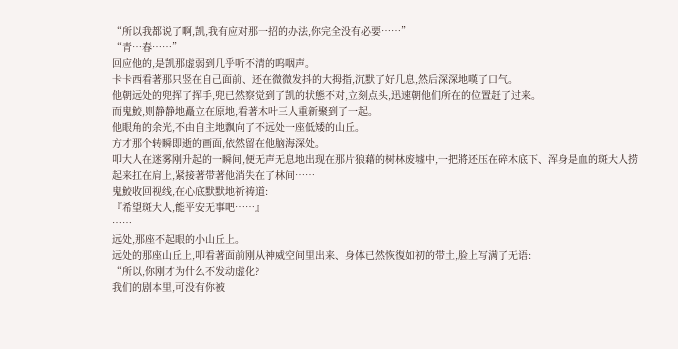“所以我都说了啊,凯,我有应对那一招的办法,你完全没有必要……”
“青…春……”
回应他的,是凯那虚弱到几乎听不清的呜咽声。
卡卡西看著那只竖在自己面前、还在微微发抖的大拇指,沉默了好几息,然后深深地嘆了口气。
他朝远处的兜挥了挥手,兜已然察觉到了凯的状態不对,立刻点头,迅速朝他们所在的位置赶了过来。
而鬼鮫,则静静地矗立在原地,看著木叶三人重新聚到了一起。
他眼角的余光,不由自主地飘向了不远处一座低矮的山丘。
方才那个转瞬即逝的画面,依然留在他脑海深处。
叩大人在迷雾刚升起的一瞬间,便无声无息地出现在那片狼藉的树林废墟中,一把將还压在碎木底下、浑身是血的斑大人捞起来扛在肩上,紧接著带著他消失在了林间……
鬼鮫收回视线,在心底默默地祈祷道:
『希望斑大人,能平安无事吧……』
……
远处,那座不起眼的小山丘上。
远处的那座山丘上,叩看著面前刚从神威空间里出来、身体已然恢復如初的带土,脸上写满了无语:
“所以,你刚才为什么不发动虚化?
我们的剧本里,可没有你被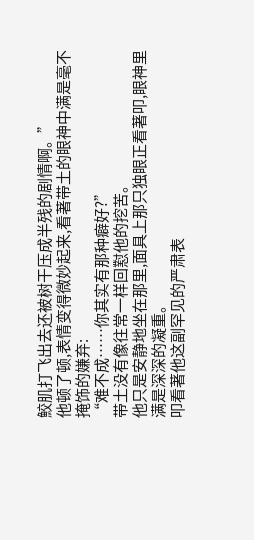鮫肌打飞出去还被树干压成半残的剧情啊。”
他顿了顿,表情变得微妙起来,看著带土的眼神中满是毫不掩饰的嫌弃:
“难不成……你其实有那种癖好?”
带土没有像往常一样回懟他的挖苦。
他只是安静地坐在那里,面具上那只独眼正看著叩,眼神里满是深深的凝重。
叩看著他这副罕见的严肃表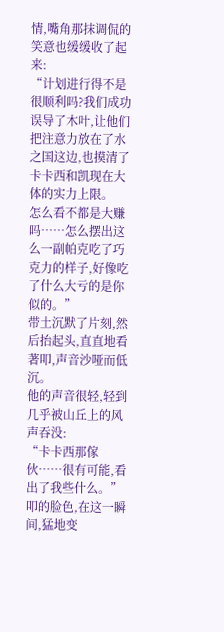情,嘴角那抹调侃的笑意也缓缓收了起来:
“计划进行得不是很顺利吗?我们成功误导了木叶,让他们把注意力放在了水之国这边,也摸清了卡卡西和凯现在大体的实力上限。
怎么看不都是大赚吗……怎么摆出这么一副帕克吃了巧克力的样子,好像吃了什么大亏的是你似的。”
带土沉默了片刻,然后抬起头,直直地看著叩,声音沙哑而低沉。
他的声音很轻,轻到几乎被山丘上的风声吞没:
“卡卡西那傢伙……很有可能,看出了我些什么。”
叩的脸色,在这一瞬间,猛地变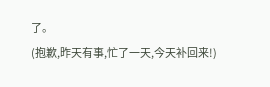了。
(抱歉,昨天有事,忙了一天,今天补回来!)